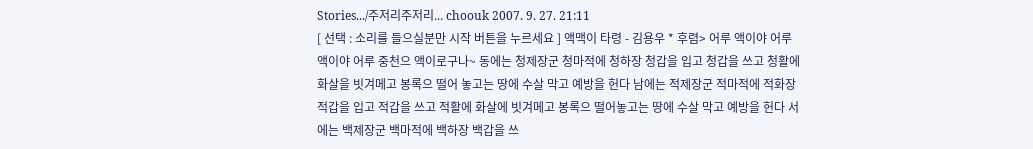Stories.../주저리주저리... choouk 2007. 9. 27. 21:11
[ 선택 : 소리를 들으실분만 시작 버튼을 누르세요 ] 액맥이 타령 - 김용우 * 후렴> 어루 액이야 어루 액이야 어루 중천으 액이로구나~ 동에는 청제장군 청마적에 청하장 청갑을 입고 청갑을 쓰고 청활에 화살을 빗겨메고 봉록으 떨어 놓고는 땅에 수살 막고 예방을 헌다 남에는 적제장군 적마적에 적화장 적갑을 입고 적갑을 쓰고 적활에 화살에 빗겨메고 봉록으 떨어놓고는 땅에 수살 막고 예방을 헌다 서에는 백제장군 백마적에 백하장 백갑을 쓰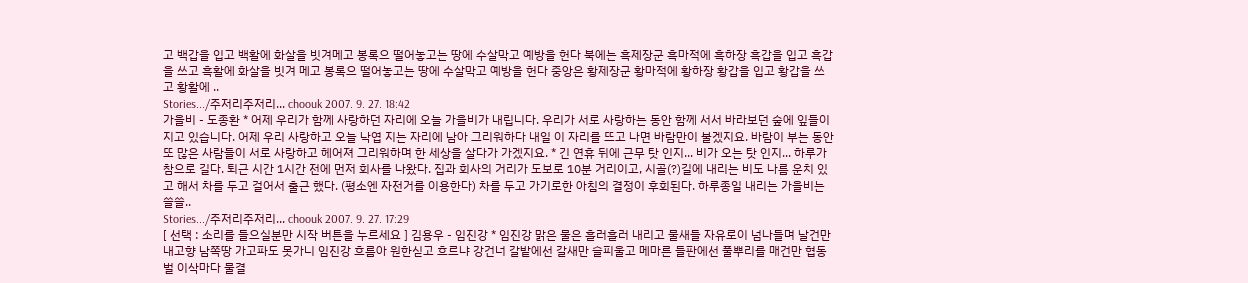고 백갑을 입고 백활에 화살을 빗겨메고 봉록으 떨어놓고는 땅에 수살막고 예방을 헌다 북에는 흑제장군 흑마적에 흑하장 흑갑을 입고 흑갑을 쓰고 흑활에 화살을 빗겨 메고 봉록으 떨어놓고는 땅에 수살막고 예방을 헌다 중앙은 황제장군 황마적에 황하장 황갑을 입고 황갑을 쓰고 황활에 ..
Stories.../주저리주저리... choouk 2007. 9. 27. 18:42
가을비 - 도종환 * 어제 우리가 함께 사랑하던 자리에 오늘 가을비가 내립니다. 우리가 서로 사랑하는 동안 함께 서서 바라보던 숲에 잎들이 지고 있습니다. 어제 우리 사랑하고 오늘 낙엽 지는 자리에 남아 그리워하다 내일 이 자리를 뜨고 나면 바람만이 불겠지요. 바람이 부는 동안 또 많은 사람들이 서로 사랑하고 헤어져 그리워하며 한 세상을 살다가 가겠지요. * 긴 연휴 뒤에 근무 탓 인지... 비가 오는 탓 인지... 하루가 참으로 길다. 퇴근 시간 1시간 전에 먼저 회사를 나왔다. 집과 회사의 거리가 도보로 10분 거리이고, 시골(?)길에 내리는 비도 나름 운치 있고 해서 차를 두고 걸어서 출근 했다. (평소엔 자전거를 이용한다) 차를 두고 가기로한 아침의 결정이 후회된다. 하루종일 내리는 가을비는 쓸쓸..
Stories.../주저리주저리... choouk 2007. 9. 27. 17:29
[ 선택 : 소리를 들으실분만 시작 버튼을 누르세요 ] 김용우 - 임진강 * 임진강 맑은 물은 흘러흘러 내리고 물새들 자유로이 넘나들며 날건만 내고향 남쪽땅 가고파도 못가니 임진강 흐름아 원한싣고 흐르냐 강건너 갈밭에선 갈새만 슬피울고 메마른 들판에선 풀뿌리를 매건만 협동벌 이삭마다 물결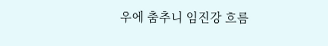우에 춤추니 임진강 흐름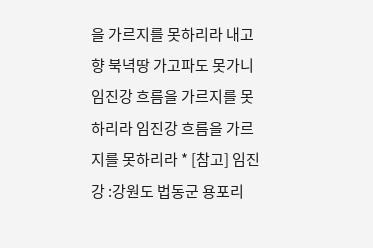을 가르지를 못하리라 내고향 북녁땅 가고파도 못가니 임진강 흐름을 가르지를 못하리라 임진강 흐름을 가르지를 못하리라 * [참고] 임진강 :강원도 법동군 용포리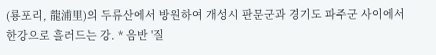(룡포리, 龍浦里)의 두류산에서 방원하여 개성시 판문군과 경기도 파주군 사이에서 한강으로 흘러드는 강. * 음반 '질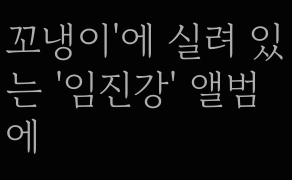꼬냉이'에 실려 있는 '임진강' 앨범에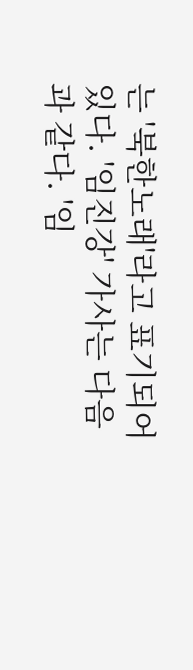는 '북한노래'라고 표기되어 있다. '임진강' 가사는 다음과 같다. '임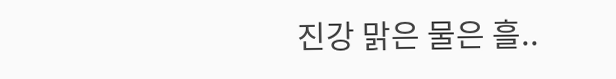진강 맑은 물은 흘..